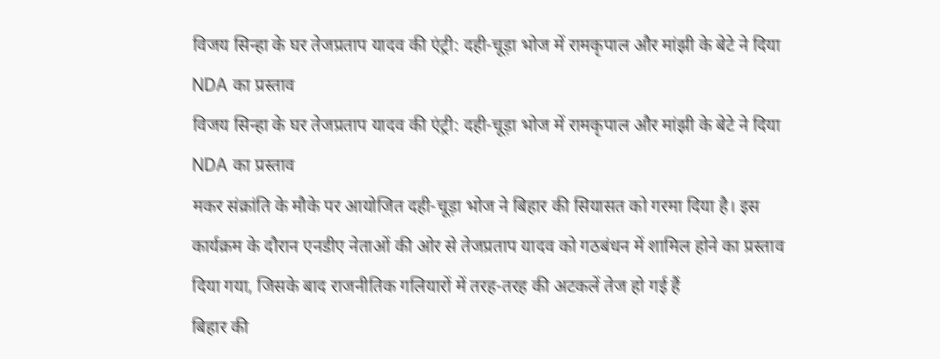विजय सिन्हा के घर तेजप्रताप यादव की एंट्री: दही-चूड़ा भोज में रामकृपाल और मांझी के बेटे ने दिया NDA का प्रस्ताव
विजय सिन्हा के घर तेजप्रताप यादव की एंट्री: दही-चूड़ा भोज में रामकृपाल और मांझी के बेटे ने दिया NDA का प्रस्ताव
मकर संक्रांति के मौके पर आयोजित दही-चूड़ा भोज ने बिहार की सियासत को गरमा दिया है। इस कार्यक्रम के दौरान एनडीए नेताओं की ओर से तेजप्रताप यादव को गठबंधन में शामिल होने का प्रस्ताव दिया गया, जिसके बाद राजनीतिक गलियारों में तरह-तरह की अटकलें तेज हो गई हैं
बिहार की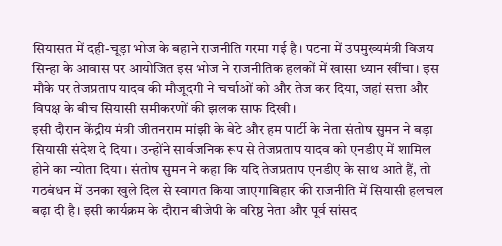सियासत में दही-चूड़ा भोज के बहाने राजनीति गरमा गई है। पटना में उपमुख्यमंत्री विजय सिन्हा के आवास पर आयोजित इस भोज ने राजनीतिक हलकों में खासा ध्यान खींचा। इस मौके पर तेजप्रताप यादव की मौजूदगी ने चर्चाओं को और तेज कर दिया, जहां सत्ता और विपक्ष के बीच सियासी समीकरणों की झलक साफ दिखी।
इसी दौरान केंद्रीय मंत्री जीतनराम मांझी के बेटे और हम पार्टी के नेता संतोष सुमन ने बड़ा सियासी संदेश दे दिया। उन्होंने सार्वजनिक रूप से तेजप्रताप यादव को एनडीए में शामिल होने का न्योता दिया। संतोष सुमन ने कहा कि यदि तेजप्रताप एनडीए के साथ आते हैं, तो गठबंधन में उनका खुले दिल से स्वागत किया जाएगाबिहार की राजनीति में सियासी हलचल बढ़ा दी है। इसी कार्यक्रम के दौरान बीजेपी के वरिष्ठ नेता और पूर्व सांसद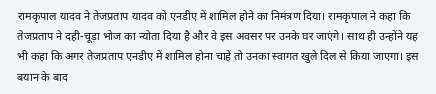रामकृपाल यादव ने तेजप्रताप यादव को एनडीए में शामिल होने का निमंत्रण दिया। रामकृपाल ने कहा कि तेजप्रताप ने दही-चूड़ा भोज का न्योता दिया है और वे इस अवसर पर उनके घर जाएंगे। साथ ही उन्होंने यह भी कहा कि अगर तेजप्रताप एनडीए में शामिल होना चाहें तो उनका स्वागत खुले दिल से किया जाएगा। इस बयान के बाद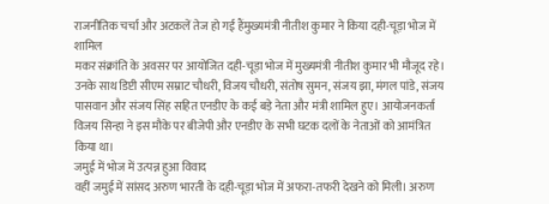राजनीतिक चर्चा और अटकलें तेज हो गई हैंमुख्यमंत्री नीतीश कुमार ने किया दही-चूड़ा भोज में शामिल
मकर संक्रांति के अवसर पर आयोजित दही-चूड़ा भोज में मुख्यमंत्री नीतीश कुमार भी मौजूद रहे। उनके साथ डिप्टी सीएम सम्राट चौधरी, विजय चौधरी, संतोष सुमन, संजय झा, मंगल पांडे, संजय पासवान और संजय सिंह सहित एनडीए के कई बड़े नेता और मंत्री शामिल हुए। आयोजनकर्ता विजय सिन्हा ने इस मौके पर बीजेपी और एनडीए के सभी घटक दलों के नेताओं को आमंत्रित किया था।
जमुई में भोज में उत्पन्न हुआ विवाद
वहीं जमुई में सांसद अरुण भारती के दही-चूड़ा भोज में अफरा-तफरी देखने को मिली। अरुण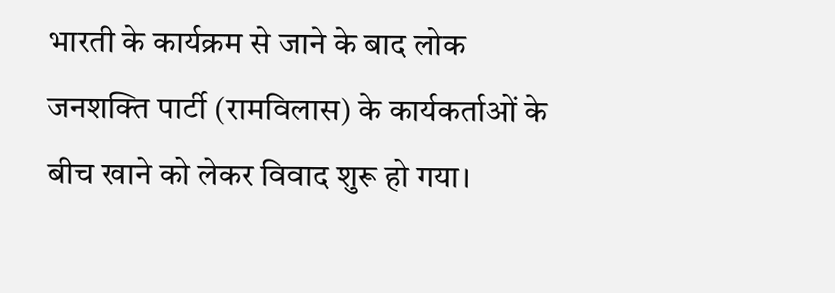भारती के कार्यक्रम से जाने के बाद लोक जनशक्ति पार्टी (रामविलास) के कार्यकर्ताओं के बीच खाने को लेकर विवाद शुरू हो गया।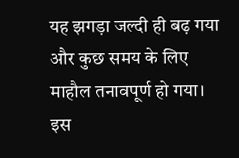यह झगड़ा जल्दी ही बढ़ गया और कुछ समय के लिए माहौल तनावपूर्ण हो गया। इस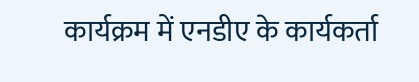कार्यक्रम में एनडीए के कार्यकर्ता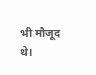भी मौजूद थे।